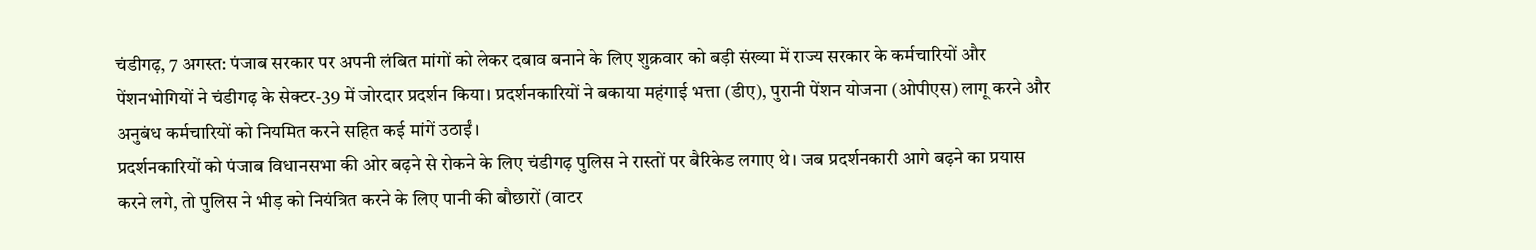चंडीगढ़, 7 अगस्त: पंजाब सरकार पर अपनी लंबित मांगों को लेकर दबाव बनाने के लिए शुक्रवार को बड़ी संख्या में राज्य सरकार के कर्मचारियों और पेंशनभोगियों ने चंडीगढ़ के सेक्टर-39 में जोरदार प्रदर्शन किया। प्रदर्शनकारियों ने बकाया महंगाई भत्ता (डीए), पुरानी पेंशन योजना (ओपीएस) लागू करने और अनुबंध कर्मचारियों को नियमित करने सहित कई मांगें उठाईं।
प्रदर्शनकारियों को पंजाब विधानसभा की ओर बढ़ने से रोकने के लिए चंडीगढ़ पुलिस ने रास्तों पर बैरिकेड लगाए थे। जब प्रदर्शनकारी आगे बढ़ने का प्रयास करने लगे, तो पुलिस ने भीड़ को नियंत्रित करने के लिए पानी की बौछारों (वाटर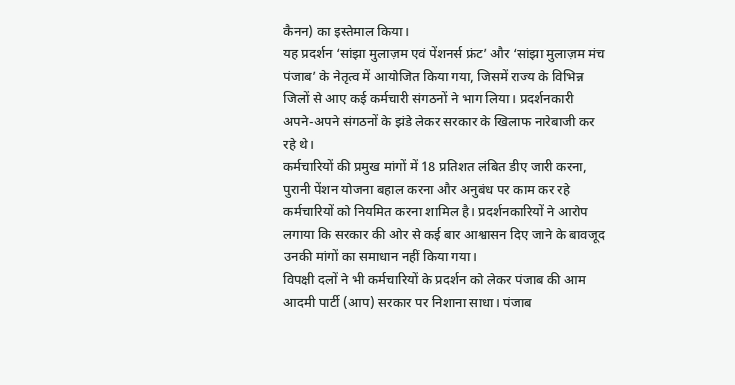कैनन) का इस्तेमाल किया।
यह प्रदर्शन ‘सांझा मुलाज़म एवं पेंशनर्स फ्रंट’ और ‘सांझा मुलाज़म मंच पंजाब’ के नेतृत्व में आयोजित किया गया, जिसमें राज्य के विभिन्न जिलों से आए कई कर्मचारी संगठनों ने भाग लिया। प्रदर्शनकारी अपने-अपने संगठनों के झंडे लेकर सरकार के खिलाफ नारेबाजी कर रहे थे।
कर्मचारियों की प्रमुख मांगों में 18 प्रतिशत लंबित डीए जारी करना, पुरानी पेंशन योजना बहाल करना और अनुबंध पर काम कर रहे कर्मचारियों को नियमित करना शामिल है। प्रदर्शनकारियों ने आरोप लगाया कि सरकार की ओर से कई बार आश्वासन दिए जाने के बावजूद उनकी मांगों का समाधान नहीं किया गया।
विपक्षी दलों ने भी कर्मचारियों के प्रदर्शन को लेकर पंजाब की आम आदमी पार्टी (आप) सरकार पर निशाना साधा। पंजाब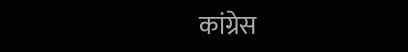कांग्रेस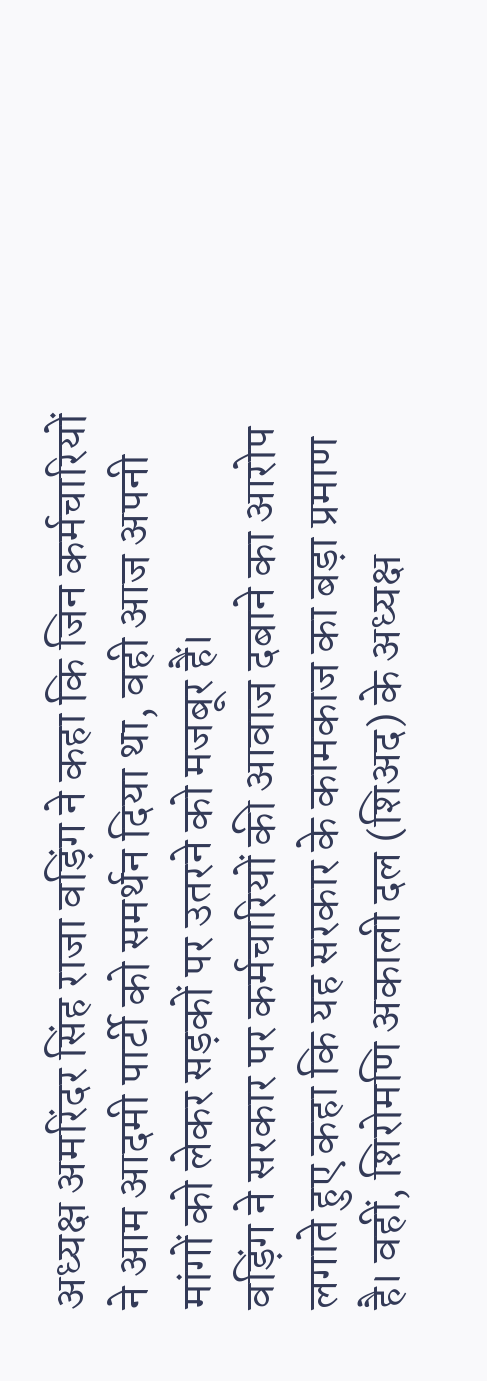अध्यक्ष अमरिंदर सिंह राजा वड़िंग ने कहा कि जिन कर्मचारियों ने आम आदमी पार्टी को समर्थन दिया था, वही आज अपनी मांगों को लेकर सड़कों पर उतरने को मजबूर हैं।
वड़िंग ने सरकार पर कर्मचारियों की आवाज दबाने का आरोप लगाते हुए कहा कि यह सरकार के कामकाज का बड़ा प्रमाण है। वहीं, शिरोमणि अकाली दल (शिअद) के अध्यक्ष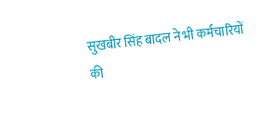सुखबीर सिंह बादल ने भी कर्मचारियों की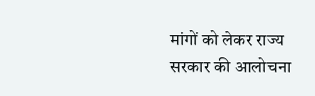मांगों को लेकर राज्य सरकार की आलोचना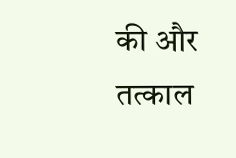की और तत्काल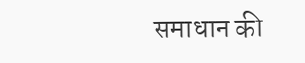समाधान की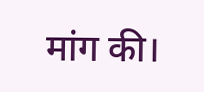मांग की।